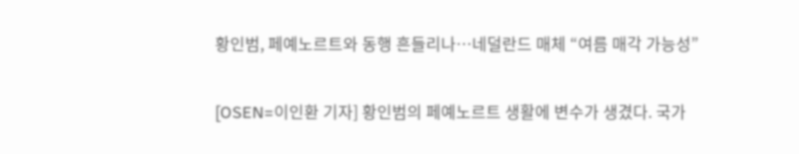황인범, 페예노르트와 동행 흔들리나…네덜란드 매체 “여름 매각 가능성”

[OSEN=이인환 기자] 황인범의 페예노르트 생활에 변수가 생겼다. 국가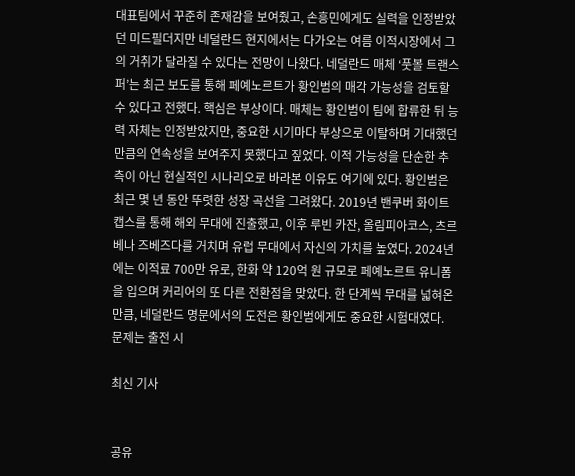대표팀에서 꾸준히 존재감을 보여줬고, 손흥민에게도 실력을 인정받았던 미드필더지만 네덜란드 현지에서는 다가오는 여름 이적시장에서 그의 거취가 달라질 수 있다는 전망이 나왔다. 네덜란드 매체 ‘풋볼 트랜스퍼’는 최근 보도를 통해 페예노르트가 황인범의 매각 가능성을 검토할 수 있다고 전했다. 핵심은 부상이다. 매체는 황인범이 팀에 합류한 뒤 능력 자체는 인정받았지만, 중요한 시기마다 부상으로 이탈하며 기대했던 만큼의 연속성을 보여주지 못했다고 짚었다. 이적 가능성을 단순한 추측이 아닌 현실적인 시나리오로 바라본 이유도 여기에 있다. 황인범은 최근 몇 년 동안 뚜렷한 성장 곡선을 그려왔다. 2019년 밴쿠버 화이트캡스를 통해 해외 무대에 진출했고, 이후 루빈 카잔, 올림피아코스, 츠르베나 즈베즈다를 거치며 유럽 무대에서 자신의 가치를 높였다. 2024년에는 이적료 700만 유로, 한화 약 120억 원 규모로 페예노르트 유니폼을 입으며 커리어의 또 다른 전환점을 맞았다. 한 단계씩 무대를 넓혀온 만큼, 네덜란드 명문에서의 도전은 황인범에게도 중요한 시험대였다. 문제는 출전 시

최신 기사


공유